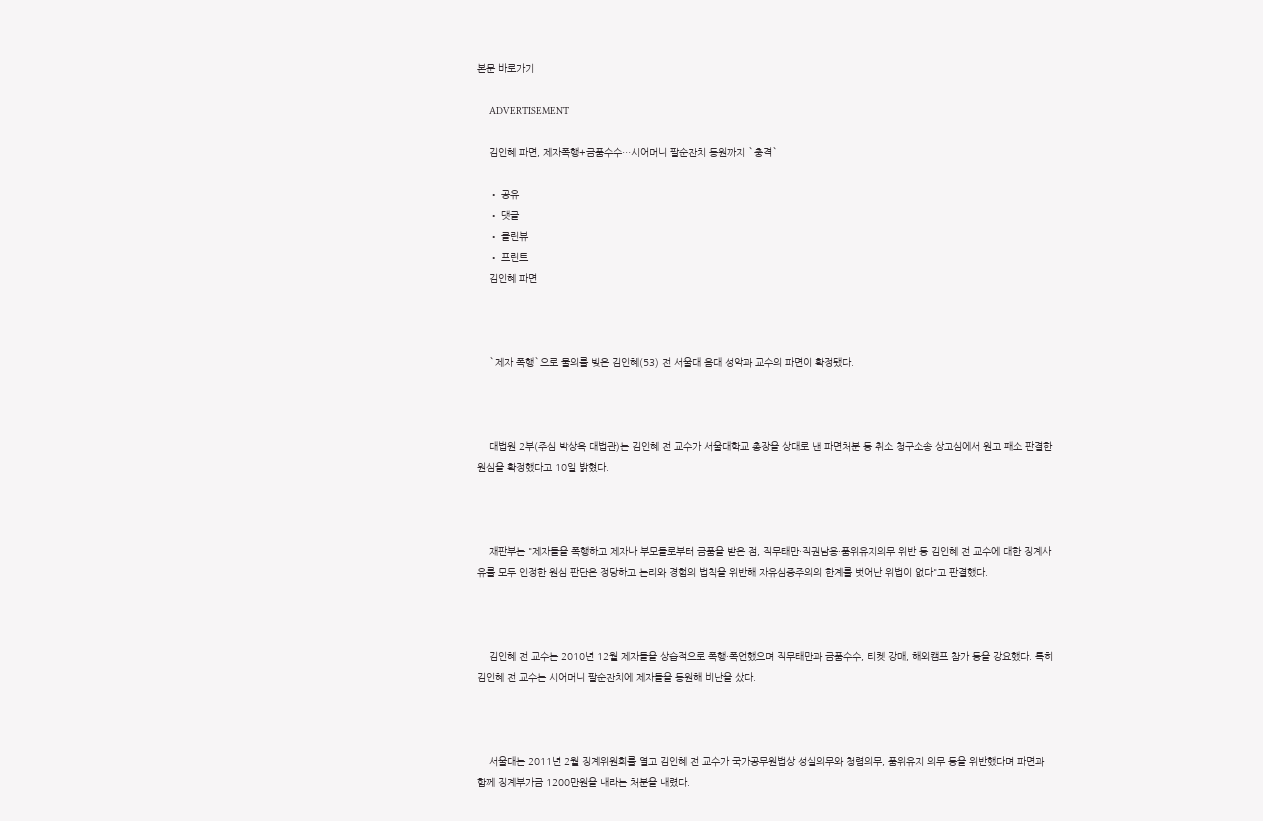본문 바로가기

    ADVERTISEMENT

    김인혜 파면, 제자폭행+금품수수…시어머니 팔순잔치 동원까지 `충격`

    • 공유
    • 댓글
    • 클린뷰
    • 프린트
    김인혜 파면



    `제자 폭행`으로 물의를 빚은 김인혜(53) 전 서울대 음대 성악과 교수의 파면이 확정됐다.



    대법원 2부(주심 박상옥 대법관)는 김인혜 전 교수가 서울대학교 총장을 상대로 낸 파면처분 등 취소 청구소송 상고심에서 원고 패소 판결한 원심을 확정했다고 10일 밝혔다.



    재판부는 "제자들을 폭행하고 제자나 부모들로부터 금품을 받은 점, 직무태만·직권남용·품위유지의무 위반 등 김인혜 전 교수에 대한 징계사유를 모두 인정한 원심 판단은 정당하고 논리와 경험의 법칙을 위반해 자유심증주의의 한계를 벗어난 위법이 없다"고 판결했다.



    김인혜 전 교수는 2010년 12월 제자들을 상습적으로 폭행·폭언했으며 직무태만과 금품수수, 티켓 강매, 해외캠프 참가 등을 강요했다. 특히 김인혜 전 교수는 시어머니 팔순잔치에 제자들을 동원해 비난을 샀다.



    서울대는 2011년 2월 징계위원회를 열고 김인혜 전 교수가 국가공무원법상 성실의무와 청렴의무, 품위유지 의무 등을 위반했다며 파면과 함께 징계부가금 1200만원을 내라는 처분을 내렸다.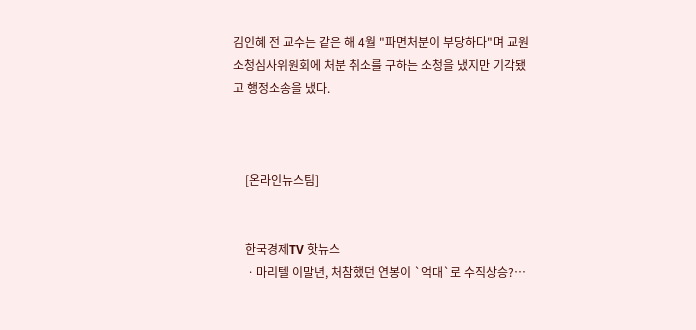김인혜 전 교수는 같은 해 4월 "파면처분이 부당하다"며 교원소청심사위원회에 처분 취소를 구하는 소청을 냈지만 기각됐고 행정소송을 냈다.



    [온라인뉴스팀]


    한국경제TV 핫뉴스
    ㆍ마리텔 이말년, 처참했던 연봉이 `억대`로 수직상승?…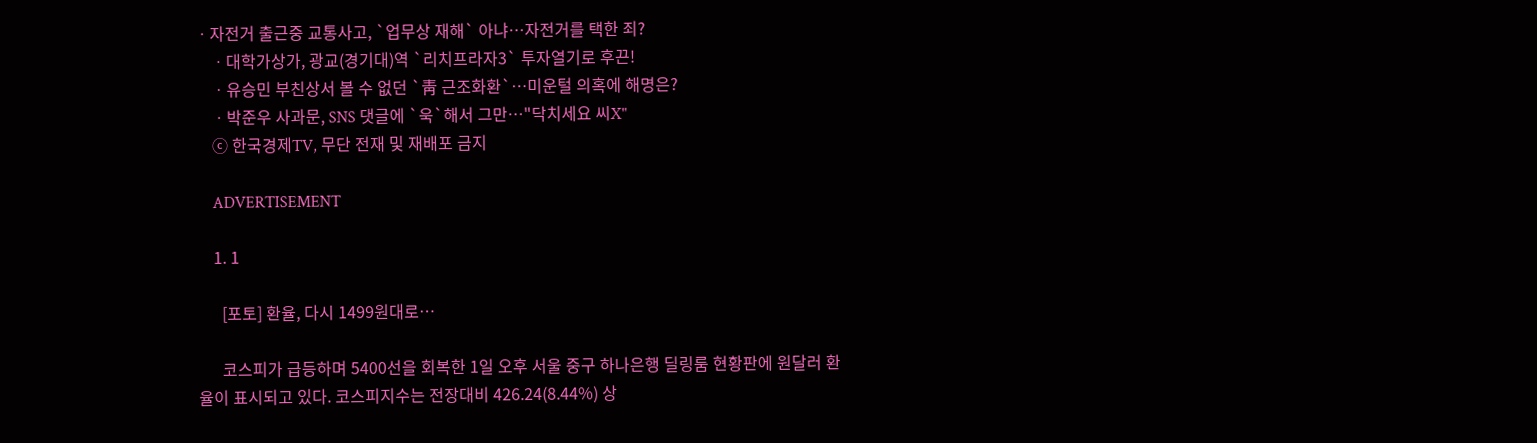ㆍ자전거 출근중 교통사고, `업무상 재해` 아냐…자전거를 택한 죄?
    ㆍ대학가상가, 광교(경기대)역 `리치프라자3` 투자열기로 후끈!
    ㆍ유승민 부친상서 볼 수 없던 `靑 근조화환`…미운털 의혹에 해명은?
    ㆍ박준우 사과문, SNS 댓글에 `욱`해서 그만…"닥치세요 씨X"
    ⓒ 한국경제TV, 무단 전재 및 재배포 금지

    ADVERTISEMENT

    1. 1

      [포토] 환율, 다시 1499원대로…

      코스피가 급등하며 5400선을 회복한 1일 오후 서울 중구 하나은행 딜링룸 현황판에 원달러 환율이 표시되고 있다. 코스피지수는 전장대비 426.24(8.44%) 상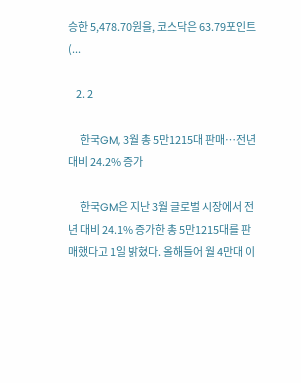승한 5,478.70원을, 코스닥은 63.79포인트(...

    2. 2

      한국GM, 3월 총 5만1215대 판매…전년 대비 24.2% 증가

      한국GM은 지난 3월 글로벌 시장에서 전년 대비 24.1% 증가한 총 5만1215대를 판매했다고 1일 밝혔다. 올해들어 월 4만대 이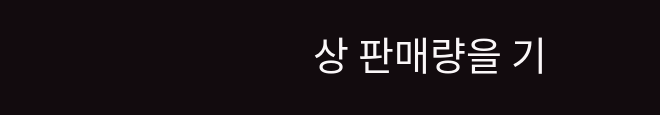상 판매량을 기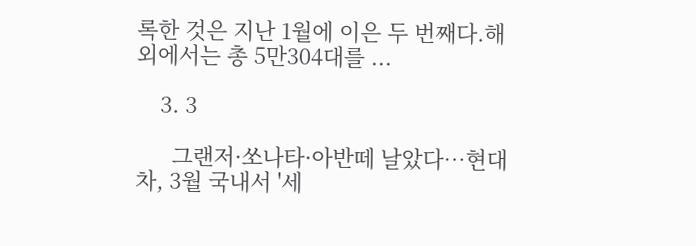록한 것은 지난 1월에 이은 두 번째다.해외에서는 총 5만304대를 ...

    3. 3

      그랜저·쏘나타·아반떼 날았다…현대차, 3월 국내서 '세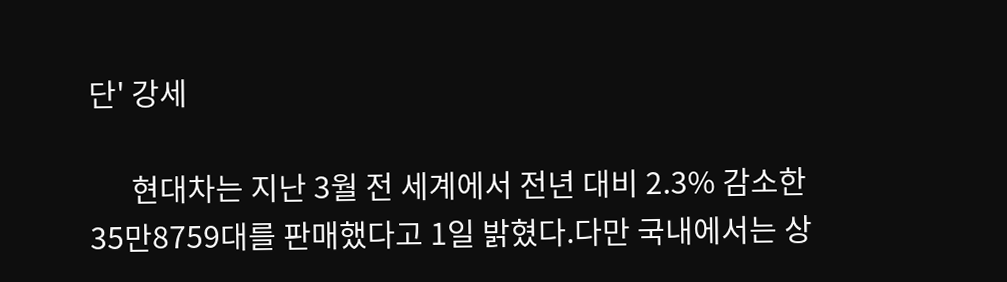단' 강세

      현대차는 지난 3월 전 세계에서 전년 대비 2.3% 감소한 35만8759대를 판매했다고 1일 밝혔다.다만 국내에서는 상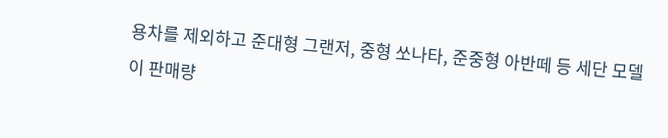용차를 제외하고 준대형 그랜저, 중형 쏘나타, 준중형 아반떼 등 세단 모델이 판매량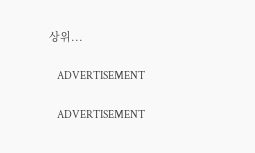상위...

    ADVERTISEMENT

    ADVERTISEMENT